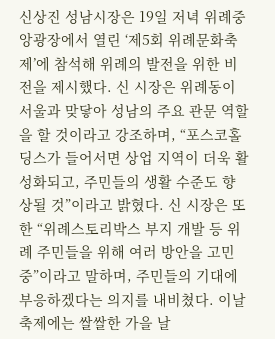신상진 성남시장은 19일 저녁 위례중앙광장에서 열린 ‘제5회 위례문화축제’에 참석해 위례의 발전을 위한 비전을 제시했다. 신 시장은 위례동이 서울과 맞닿아 성남의 주요 관문 역할을 할 것이라고 강조하며, “포스코홀딩스가 들어서면 상업 지역이 더욱 활성화되고, 주민들의 생활 수준도 향상될 것”이라고 밝혔다. 신 시장은 또한 “위례스토리박스 부지 개발 등 위례 주민들을 위해 여러 방안을 고민 중”이라고 말하며, 주민들의 기대에 부응하겠다는 의지를 내비쳤다. 이날 축제에는 쌀쌀한 가을 날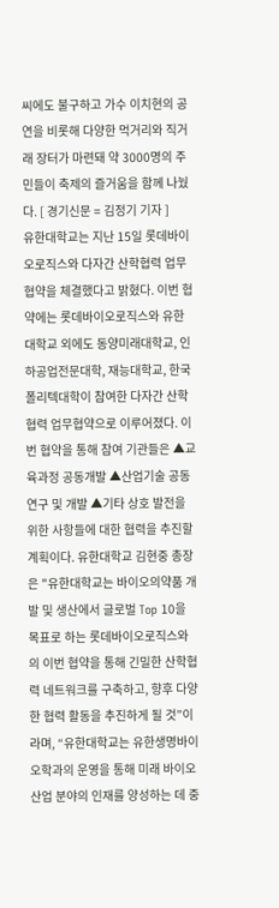씨에도 불구하고 가수 이치현의 공연을 비롯해 다양한 먹거리와 직거래 장터가 마련돼 약 3000명의 주민들이 축제의 즐거움을 함께 나눴다. [ 경기신문 = 김정기 기자 ]
유한대학교는 지난 15일 롯데바이오로직스와 다자간 산학협력 업무협약을 체결했다고 밝혔다. 이번 협약에는 롯데바이오로직스와 유한대학교 외에도 동양미래대학교, 인하공업전문대학, 재능대학교, 한국폴리텍대학이 참여한 다자간 산학협력 업무협약으로 이루어졌다. 이번 협약을 통해 참여 기관들은 ▲교육과정 공동개발 ▲산업기술 공동연구 및 개발 ▲기타 상호 발전을 위한 사항들에 대한 협력을 추진할 계획이다. 유한대학교 김현중 총장은 "유한대학교는 바이오의약품 개발 및 생산에서 글로벌 Top 10을 목표로 하는 롯데바이오로직스와의 이번 협약을 통해 긴밀한 산학협력 네트워크를 구축하고, 향후 다양한 협력 활동을 추진하게 될 것”이라며, “유한대학교는 유한생명바이오학과의 운영을 통해 미래 바이오산업 분야의 인재를 양성하는 데 중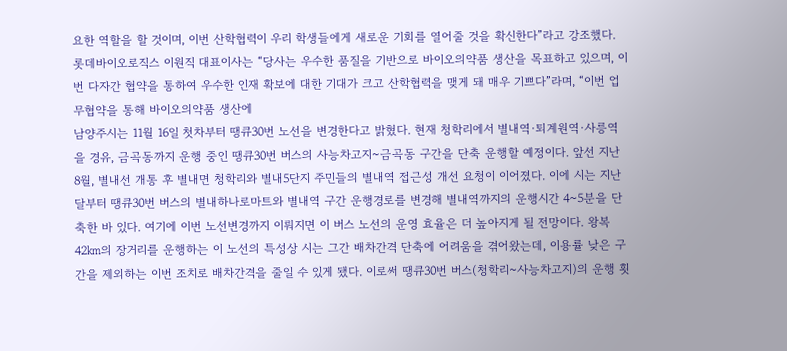요한 역할을 할 것이며, 이번 산학협력이 우리 학생들에게 새로운 기회를 열어줄 것을 확신한다”라고 강조했다. 롯데바이오로직스 이원직 대표이사는 “당사는 우수한 품질을 기반으로 바이오의약품 생산을 목표하고 있으며, 이번 다자간 협약을 통하여 우수한 인재 확보에 대한 기대가 크고 산학협력을 맺게 돼 매우 기쁘다”라며, “이번 업무협약을 통해 바이오의약품 생산에
남양주시는 11월 16일 첫차부터 땡큐30번 노선을 변경한다고 밝혔다. 현재 청학리에서 별내역·퇴계원역·사릉역을 경유, 금곡동까지 운행 중인 땡큐30번 버스의 사능차고지~금곡동 구간을 단축 운행할 예정이다. 앞선 지난 8월, 별내선 개통 후 별내면 청학리와 별내5단지 주민들의 별내역 접근성 개선 요청이 이어졌다. 이에 시는 지난 달부터 땡큐30번 버스의 별내하나로마트와 별내역 구간 운행경로를 변경해 별내역까지의 운행시간 4~5분을 단축한 바 있다. 여기에 이번 노선변경까지 이뤄지면 이 버스 노선의 운영 효율은 더 높아지게 될 전망이다. 왕복 42㎞의 장거리를 운행하는 이 노선의 특성상 시는 그간 배차간격 단축에 어려움을 겪어왔는데, 이용률 낮은 구간을 제외하는 이번 조치로 배차간격을 줄일 수 있게 됐다. 이로써 땡큐30번 버스(청학리~사능차고지)의 운행 횟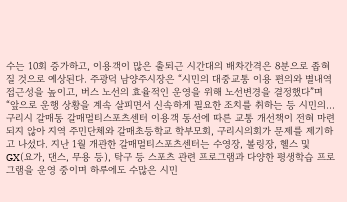수는 10회 증가하고, 이용객이 많은 출퇴근 시간대의 배차간격은 8분으로 좁혀질 것으로 예상된다. 주광덕 남양주시장은 “시민의 대중교통 이용 편의와 별내역 접근성을 높이고, 버스 노선의 효율적인 운영을 위해 노선변경을 결정했다”며 “앞으로 운행 상황을 계속 살피면서 신속하게 필요한 조치를 취하는 등 시민의…
구리시 갈매동 갈매멀티스포츠센터 이용객 동선에 따른 교통 개선책이 전혀 마련되지 않아 지역 주민단체와 갈매초등학교 학부모회, 구리시의회가 문제를 제기하고 나섰다. 지난 1월 개관한 갈매멀티스포츠센터는 수영장, 볼링장, 헬스 및 GX(요가, 댄스, 무용 등), 탁구 등 스포츠 관련 프로그램과 다양한 평생학습 프로그램을 운영 중이며 하루에도 수많은 시민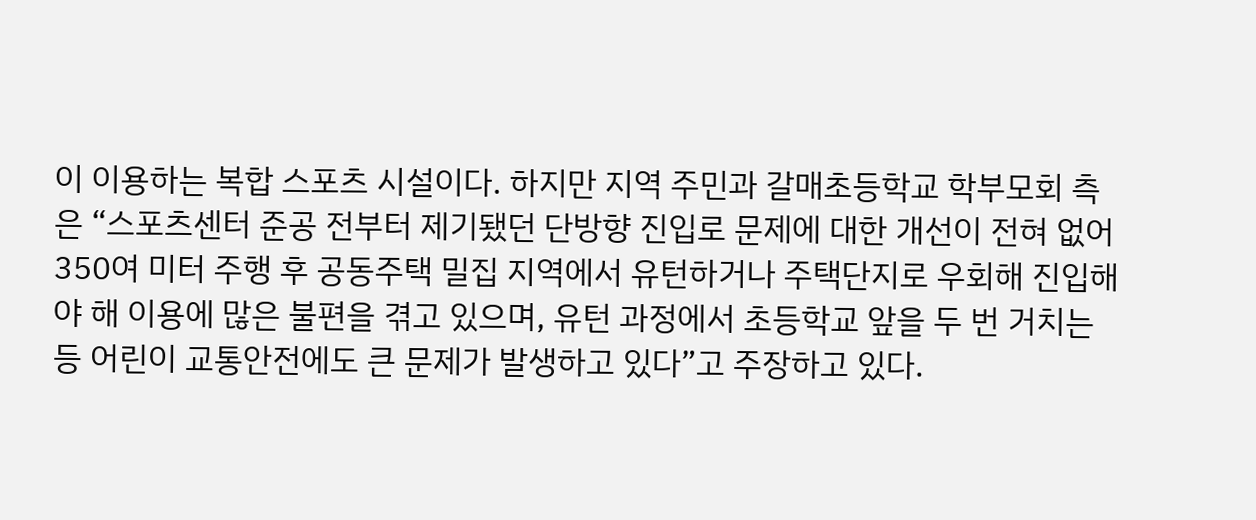이 이용하는 복합 스포츠 시설이다. 하지만 지역 주민과 갈매초등학교 학부모회 측은 “스포츠센터 준공 전부터 제기됐던 단방향 진입로 문제에 대한 개선이 전혀 없어 350여 미터 주행 후 공동주택 밀집 지역에서 유턴하거나 주택단지로 우회해 진입해야 해 이용에 많은 불편을 겪고 있으며, 유턴 과정에서 초등학교 앞을 두 번 거치는 등 어린이 교통안전에도 큰 문제가 발생하고 있다”고 주장하고 있다.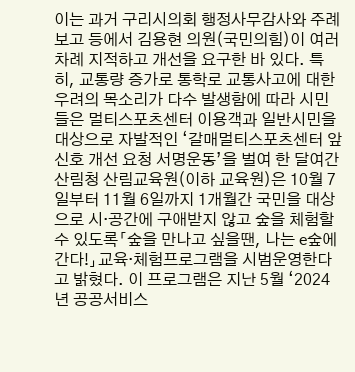이는 과거 구리시의회 행정사무감사와 주례보고 등에서 김용현 의원(국민의힘)이 여러 차례 지적하고 개선을 요구한 바 있다. 특히, 교통량 증가로 통학로 교통사고에 대한 우려의 목소리가 다수 발생함에 따라 시민들은 멀티스포츠센터 이용객과 일반시민을 대상으로 자발적인 ‘갈매멀티스포츠센터 앞 신호 개선 요청 서명운동’을 벌여 한 달여간
산림청 산림교육원(이하 교육원)은 10월 7일부터 11월 6일까지 1개월간 국민을 대상으로 시·공간에 구애받지 않고 숲을 체험할 수 있도록「숲을 만나고 싶을땐, 나는 e숲에 간다!」교육·체험프로그램을 시범운영한다고 밝혔다. 이 프로그램은 지난 5월 ‘2024년 공공서비스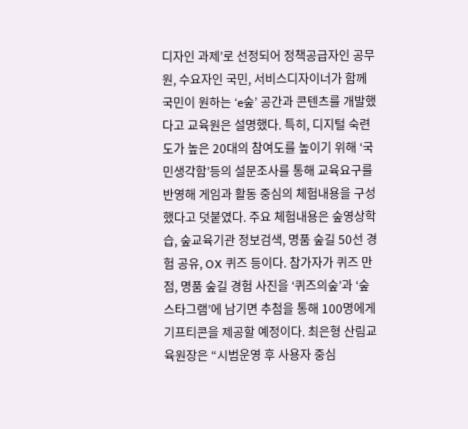디자인 과제’로 선정되어 정책공급자인 공무원, 수요자인 국민, 서비스디자이너가 함께 국민이 원하는 ‘e숲’ 공간과 콘텐츠를 개발했다고 교육원은 설명했다. 특히, 디지털 숙련도가 높은 20대의 참여도를 높이기 위해 ‘국민생각함’등의 설문조사를 통해 교육요구를 반영해 게임과 활동 중심의 체험내용을 구성했다고 덧붙였다. 주요 체험내용은 숲영상학습, 숲교육기관 정보검색, 명품 숲길 50선 경험 공유, OX 퀴즈 등이다. 참가자가 퀴즈 만점, 명품 숲길 경험 사진을 ‘퀴즈의숲’과 ‘숲스타그램’에 남기면 추첨을 통해 100명에게 기프티콘을 제공할 예정이다. 최은형 산림교육원장은 “시범운영 후 사용자 중심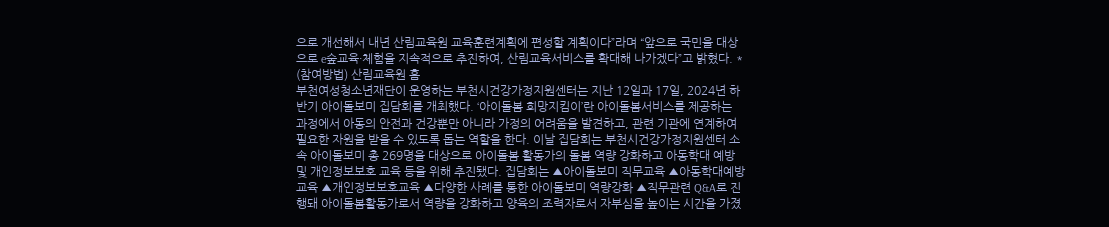으로 개선해서 내년 산림교육원 교육훈련계획에 편성할 계획이다”라며 “앞으로 국민을 대상으로 e숲교육·체험을 지속적으로 추진하여, 산림교육서비스를 확대해 나가겠다”고 밝혔다. * (참여방법) 산림교육원 홈
부천여성청소년재단이 운영하는 부천시건강가정지원센터는 지난 12일과 17일, 2024년 하반기 아이돌보미 집담회를 개최했다. ‘아이돌봄 희망지킴이’란 아이돌봄서비스를 제공하는 과정에서 아동의 안전과 건강뿐만 아니라 가정의 어려움을 발견하고, 관련 기관에 연계하여 필요한 자원을 받을 수 있도록 돕는 역할을 한다. 이날 집담회는 부천시건강가정지원센터 소속 아이돌보미 총 269명을 대상으로 아이돌봄 활동가의 돌봄 역량 강화하고 아동학대 예방 및 개인정보보호 교육 등을 위해 추진됐다. 집담회는 ▲아이돌보미 직무교육 ▲아동학대예방교육 ▲개인정보보호교육 ▲다양한 사례를 통한 아이돌보미 역량강화 ▲직무관련 Q&A로 진행돼 아이돌봄활동가로서 역량을 강화하고 양육의 조력자로서 자부심을 높이는 시간을 가졌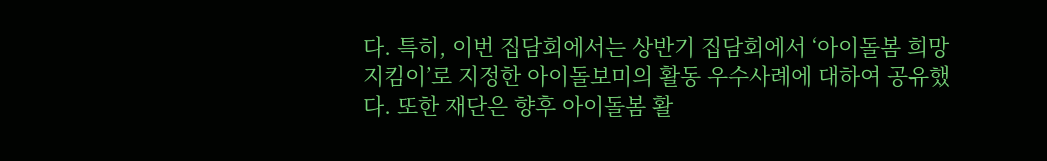다. 특히, 이번 집담회에서는 상반기 집담회에서 ‘아이돌봄 희망지킴이’로 지정한 아이돌보미의 활동 우수사례에 대하여 공유했다. 또한 재단은 향후 아이돌봄 활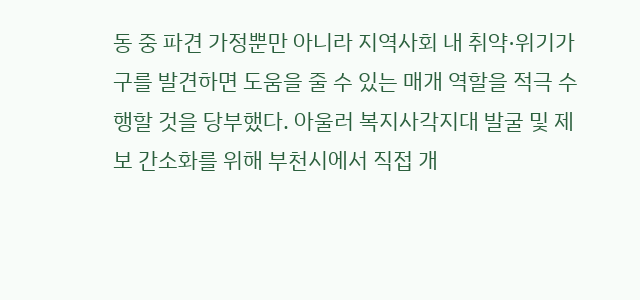동 중 파견 가정뿐만 아니라 지역사회 내 취약·위기가구를 발견하면 도움을 줄 수 있는 매개 역할을 적극 수행할 것을 당부했다. 아울러 복지사각지대 발굴 및 제보 간소화를 위해 부천시에서 직접 개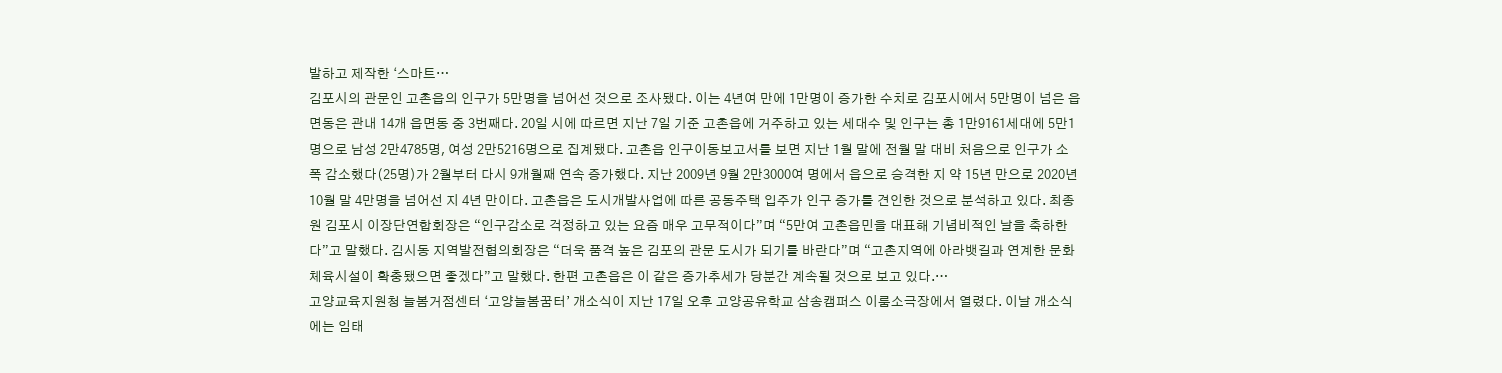발하고 제작한 ‘스마트…
김포시의 관문인 고촌읍의 인구가 5만명을 넘어선 것으로 조사됐다. 이는 4년여 만에 1만명이 증가한 수치로 김포시에서 5만명이 넘은 읍면동은 관내 14개 읍면동 중 3번째다. 20일 시에 따르면 지난 7일 기준 고촌읍에 거주하고 있는 세대수 및 인구는 총 1만9161세대에 5만1명으로 남성 2만4785명, 여성 2만5216명으로 집계됐다. 고촌읍 인구이동보고서를 보면 지난 1월 말에 전월 말 대비 처음으로 인구가 소폭 감소했다(25명)가 2월부터 다시 9개월째 연속 증가했다. 지난 2009년 9월 2만3000여 명에서 읍으로 승격한 지 약 15년 만으로 2020년 10월 말 4만명을 넘어선 지 4년 만이다. 고촌읍은 도시개발사업에 따른 공동주택 입주가 인구 증가를 견인한 것으로 분석하고 있다. 최종원 김포시 이장단연합회장은 “인구감소로 걱정하고 있는 요즘 매우 고무적이다”며 “5만여 고촌읍민을 대표해 기념비적인 날을 축하한다”고 말했다. 김시동 지역발전협의회장은 “더욱 품격 높은 김포의 관문 도시가 되기를 바란다”며 “고촌지역에 아라뱃길과 연계한 문화체육시설이 확충됐으면 좋겠다”고 말했다. 한편 고촌읍은 이 같은 증가추세가 당분간 계속될 것으로 보고 있다.…
고양교육지원청 늘봄거점센터 ‘고양늘봄꿈터’ 개소식이 지난 17일 오후 고양공유학교 삼송캠퍼스 이룸소극장에서 열렸다. 이날 개소식에는 임태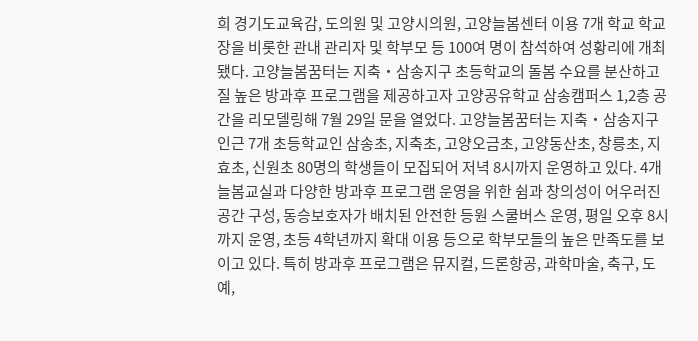희 경기도교육감, 도의원 및 고양시의원, 고양늘봄센터 이용 7개 학교 학교장을 비롯한 관내 관리자 및 학부모 등 100여 명이 참석하여 성황리에 개최됐다. 고양늘봄꿈터는 지축‧삼송지구 초등학교의 돌봄 수요를 분산하고 질 높은 방과후 프로그램을 제공하고자 고양공유학교 삼송캠퍼스 1,2층 공간을 리모델링해 7월 29일 문을 열었다. 고양늘봄꿈터는 지축‧삼송지구 인근 7개 초등학교인 삼송초, 지축초, 고양오금초, 고양동산초, 창릉초, 지효초, 신원초 80명의 학생들이 모집되어 저녁 8시까지 운영하고 있다. 4개 늘봄교실과 다양한 방과후 프로그램 운영을 위한 쉼과 창의성이 어우러진 공간 구성, 동승보호자가 배치된 안전한 등원 스쿨버스 운영, 평일 오후 8시까지 운영, 초등 4학년까지 확대 이용 등으로 학부모들의 높은 만족도를 보이고 있다. 특히 방과후 프로그램은 뮤지컬, 드론항공, 과학마술, 축구, 도예,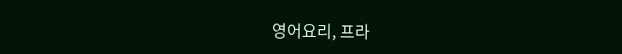영어요리, 프라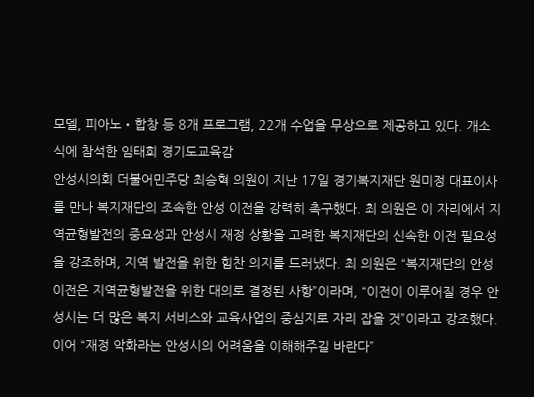모델, 피아노‧합창 등 8개 프로그램, 22개 수업을 무상으로 제공하고 있다. 개소식에 참석한 임태희 경기도교육감
안성시의회 더불어민주당 최승혁 의원이 지난 17일 경기복지재단 원미정 대표이사를 만나 복지재단의 조속한 안성 이전을 강력히 촉구했다. 최 의원은 이 자리에서 지역균형발전의 중요성과 안성시 재정 상황을 고려한 복지재단의 신속한 이전 필요성을 강조하며, 지역 발전을 위한 힘찬 의지를 드러냈다. 최 의원은 “복지재단의 안성 이전은 지역균형발전을 위한 대의로 결정된 사항”이라며, “이전이 이루어질 경우 안성시는 더 많은 복지 서비스와 교육사업의 중심지로 자리 잡을 것”이라고 강조했다. 이어 “재정 악화라는 안성시의 어려움을 이해해주길 바란다”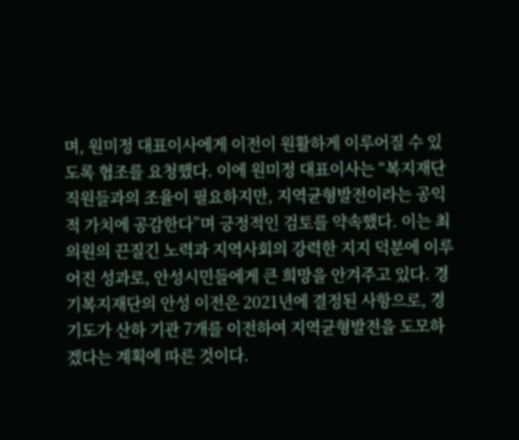며, 원미정 대표이사에게 이전이 원활하게 이루어질 수 있도록 협조를 요청했다. 이에 원미정 대표이사는 “복지재단 직원들과의 조율이 필요하지만, 지역균형발전이라는 공익적 가치에 공감한다”며 긍정적인 검토를 약속했다. 이는 최 의원의 끈질긴 노력과 지역사회의 강력한 지지 덕분에 이루어진 성과로, 안성시민들에게 큰 희망을 안겨주고 있다. 경기복지재단의 안성 이전은 2021년에 결정된 사항으로, 경기도가 산하 기관 7개를 이전하여 지역균형발전을 도모하겠다는 계획에 따른 것이다.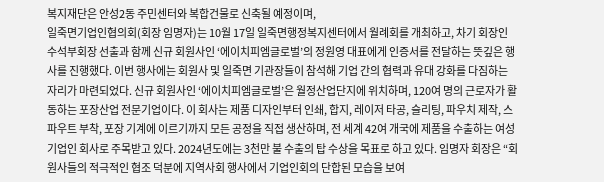복지재단은 안성2동 주민센터와 복합건물로 신축될 예정이며,
일죽면기업인협의회(회장 임명자)는 10월 17일 일죽면행정복지센터에서 월례회를 개최하고, 차기 회장인 수석부회장 선출과 함께 신규 회원사인 ‘에이치피엠글로벌’의 정원영 대표에게 인증서를 전달하는 뜻깊은 행사를 진행했다. 이번 행사에는 회원사 및 일죽면 기관장들이 참석해 기업 간의 협력과 유대 강화를 다짐하는 자리가 마련되었다. 신규 회원사인 ‘에이치피엠글로벌’은 월정산업단지에 위치하며, 120여 명의 근로자가 활동하는 포장산업 전문기업이다. 이 회사는 제품 디자인부터 인쇄, 합지, 레이저 타공, 슬리팅, 파우치 제작, 스파우트 부착, 포장 기계에 이르기까지 모든 공정을 직접 생산하며, 전 세계 42여 개국에 제품을 수출하는 여성기업인 회사로 주목받고 있다. 2024년도에는 3천만 불 수출의 탑 수상을 목표로 하고 있다. 임명자 회장은 “회원사들의 적극적인 협조 덕분에 지역사회 행사에서 기업인회의 단합된 모습을 보여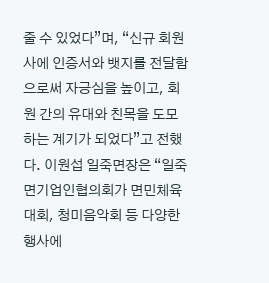줄 수 있었다”며, “신규 회원사에 인증서와 뱃지를 전달함으로써 자긍심을 높이고, 회원 간의 유대와 친목을 도모하는 계기가 되었다”고 전했다. 이원섭 일죽면장은 “일죽면기업인협의회가 면민체육대회, 청미음악회 등 다양한 행사에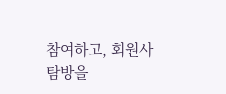참여하고, 회원사 탐방을